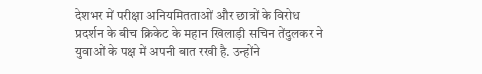देशभर में परीक्षा अनियमितताओं और छात्रों के विरोध प्रदर्शन के बीच क्रिकेट के महान खिलाड़ी सचिन तेंदुलकर ने युवाओं के पक्ष में अपनी बात रखी है. उन्होंने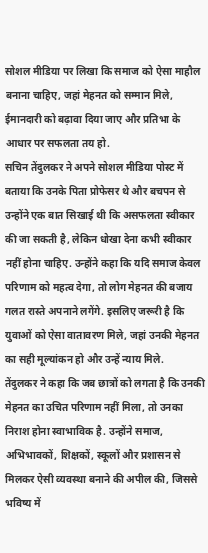सोशल मीडिया पर लिखा कि समाज को ऐसा माहौल बनाना चाहिए, जहां मेहनत को सम्मान मिले, ईमानदारी को बढ़ावा दिया जाए और प्रतिभा के आधार पर सफलता तय हो.
सचिन तेंदुलकर ने अपने सोशल मीडिया पोस्ट में बताया कि उनके पिता प्रोफेसर थे और बचपन से उन्होंने एक बात सिखाई थी कि असफलता स्वीकार की जा सकती है, लेकिन धोखा देना कभी स्वीकार नहीं होना चाहिए. उन्होंने कहा कि यदि समाज केवल परिणाम को महत्व देगा, तो लोग मेहनत की बजाय गलत रास्ते अपनाने लगेंगे. इसलिए जरूरी है कि युवाओं को ऐसा वातावरण मिले, जहां उनकी मेहनत का सही मूल्यांकन हो और उन्हें न्याय मिले.
तेंदुलकर ने कहा कि जब छात्रों को लगता है कि उनकी मेहनत का उचित परिणाम नहीं मिला, तो उनका निराश होना स्वाभाविक है. उन्होंने समाज, अभिभावकों, शिक्षकों, स्कूलों और प्रशासन से मिलकर ऐसी व्यवस्था बनाने की अपील की, जिससे भविष्य में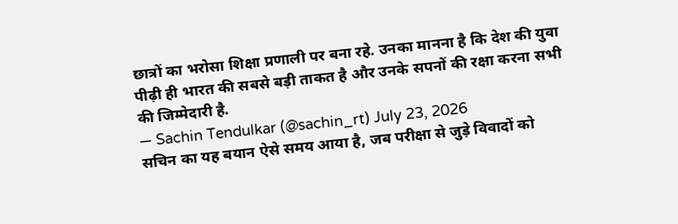छात्रों का भरोसा शिक्षा प्रणाली पर बना रहे. उनका मानना है कि देश की युवा पीढ़ी ही भारत की सबसे बड़ी ताकत है और उनके सपनों की रक्षा करना सभी की जिम्मेदारी है.
— Sachin Tendulkar (@sachin_rt) July 23, 2026
सचिन का यह बयान ऐसे समय आया है, जब परीक्षा से जुड़े विवादों को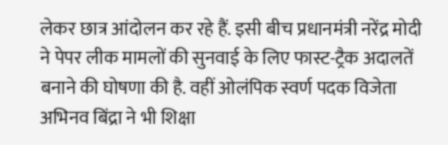लेकर छात्र आंदोलन कर रहे हैं. इसी बीच प्रधानमंत्री नरेंद्र मोदी ने पेपर लीक मामलों की सुनवाई के लिए फास्ट-ट्रैक अदालतें बनाने की घोषणा की है. वहीं ओलंपिक स्वर्ण पदक विजेता अभिनव बिंद्रा ने भी शिक्षा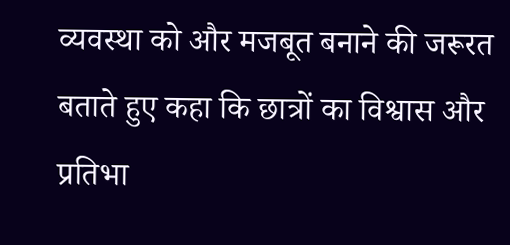व्यवस्था को और मजबूत बनाने की जरूरत बताते हुए कहा कि छात्रों का विश्वास और प्रतिभा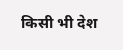किसी भी देश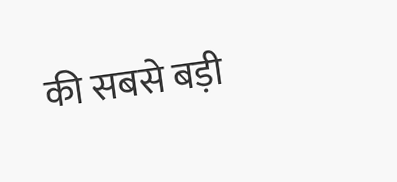की सबसे बड़ी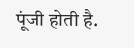पूंजी होती है.